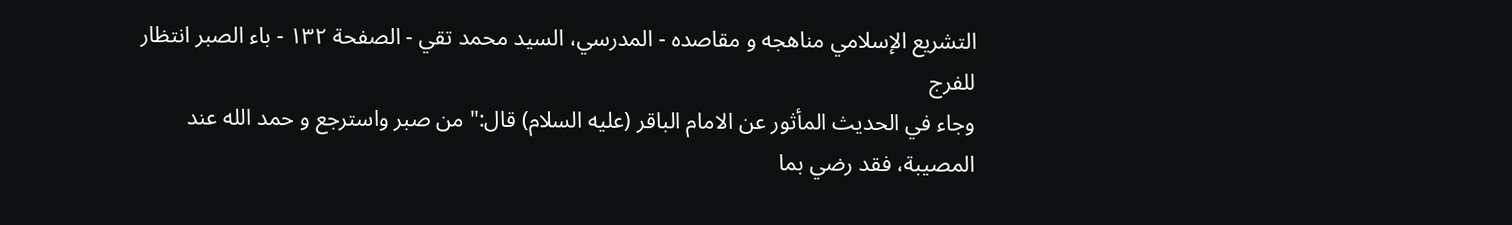التشريع الإسلامي مناهجه و مقاصده - المدرسي، السيد محمد تقي - الصفحة ١٣٢ - باء الصبر انتظار للفرج
وجاء في الحديث المأثور عن الامام الباقر (عليه السلام) قال:" من صبر واسترجع و حمد الله عند المصيبة، فقد رضي بما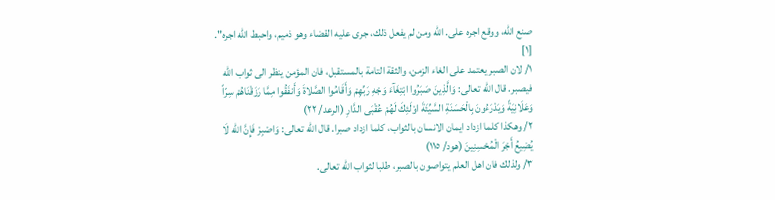صنع الله، ووقع اجره على. الله ومن لم يفعل ذلك، جرى عليه القضاء وهو ذميم، واحبط الله اجره". [١]
١/ لان الصبر يعتمد على الغاء الزمن، والثقة التامة بالمستقبل، فان المؤمن ينظر الى ثواب الله فيصبر. قال الله تعالى: وَالَّذِينَ صَبَرُوا ابْتِغَآءَ وَجْهِ رَبِّهِمْ وَأَقَامُوا الصَّلاةَ وَأَنفَقُوا مِمَّا رَزَقْنَاهُمْ سِرّاً وَعَلَانِيَةً وَيَدْرَءُونَ بِالْحَسَنَةِ السَّيِّئَةَ اوْلَئِكَ لَهُمْ عُقْبَى الدَّارِ (الرعد/ ٢٢)
٢/ وهكذا كلما ازداد ايمان الانسان بالثواب، كلما ازداد صبرا. قال الله تعالى: وَاصْبِرْ فَإِنَّ الله لَا يُضِيعُ أَجْرَ الْمُحْسِنِينَ (هود/ ١١٥)
٣/ ولذلك فان اهل العلم يتواصون بالصبر، طلبا لثواب الله تعالى.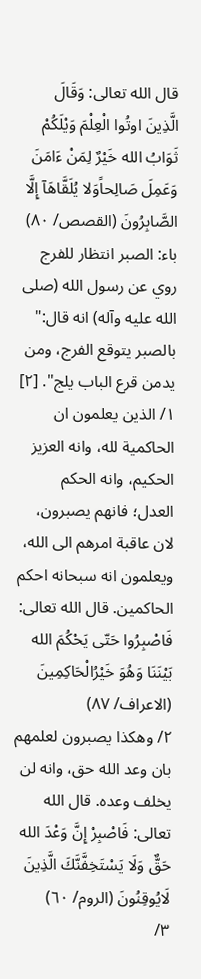قال الله تعالى: وَقَالَ الَّذِينَ اوتُوا الْعِلْمَ وَيْلَكُمْ ثَوَابُ الله خَيْرٌ لِمَنْ ءَامَنَ وَعَمِلَ صَالِحاًوَلا يُلَقَّاهَآ إِلَّا الصَّابِرُونَ (القصص/ ٨٠)
باء: الصبر انتظار للفرج
روي عن رسول الله (صلى الله عليه وآله) انه قال:" بالصبر يتوقع الفرج، ومن يدمن قرع الباب يلج". [٢]
١/ الذين يعلمون ان الحاكمية لله، وانه العزيز الحكيم، وانه الحكم العدل؛ فانهم يصبرون، لان عاقبة امرهم الى الله، ويعلمون انه سبحانه احكم الحاكمين. قال الله تعالى: فَاصْبِرُوا حَتّى يَحْكُمَ الله بَيْنَنَا وَهُوَ خَيْرُالْحَاكِمِينَ (الاعراف/ ٨٧)
٢/ وهكذا يصبرون لعلمهم بان وعد الله حق، وانه لن يخلف وعده. قال الله تعالى: فَاصْبِرْ إِنَّ وَعْدَ الله حَقٌّ وَلَا يَسْتَخِفَّنَّكَ الَّذِينَ لَايُوقِنُونَ (الروم/ ٦٠)
٣/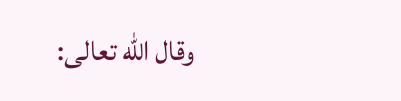وقال الله تعالى: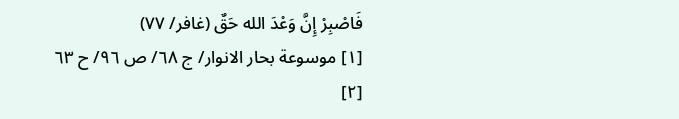فَاصْبِرْ إِنَّ وَعْدَ الله حَقٌ (غافر/ ٧٧)
[١] موسوعة بحار الانوار/ ج ٦٨/ ص ٩٦/ ح ٦٣
[٢]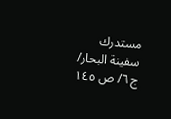مستدرك سفينة البحار/ ج ٦/ ص ١٤٥